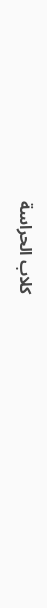كلاب الحراسة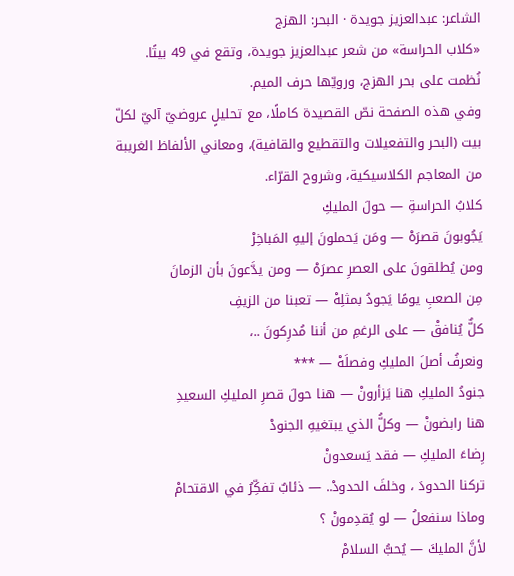الشاعر: عبدالعزيز جويدة · البحر: الهزج
«كلاب الحراسة» من شعر عبدالعزيز جويدة، وتقع في 49 بيتًا. نُظمت على بحر الهزج، ورويّها حرف الميم.
وفي هذه الصفحة نصّ القصيدة كاملًا، مع تحليلٍ عروضيّ آليّ لكلّ بيت (البحر والتفعيلات والتقطيع والقافية)، ومعاني الألفاظ الغريبة من المعاجم الكلاسيكية، وشروح القرّاء.
كلابُ الحراسةِ — حولَ المليكِ
يَجُوبونَ قصرَهْ — ومَن يَحملونَ إليهِ المَباخِرْ
ومن يُطلقونَ على العصرِ عصرَهْ — ومن يدَّعونَ بأن الزمانَ
مِن الصعبِ يومًا يَجودُ بمثلِهْ — تعبنا من الزيفِ
كلٌّ يُنافقْ — على الرغمِ من أننا مُدرِكونَ ..،
ونعرفُ أصلَ المليكِ وفصلَهْ — ***
جنودُ المليكِ هنا يَزأرونْ — هنا حولَ قصرِ المليكِ السعيدِ
هنا رابضونْ — وكلُّ الذي يبتغيهِ الجنودْ
رِضاءَ المليكِ — فقد يَسعدونْ
تركنا الحدودَ ، وخلفَ الحدودْ.. — ذئابٌ تفكِّرُ في الاقتحامْ
وماذا سنفعلُ — لو يُقدِمونْ ؟
لأنَّ المليكَ — يُحبُّ السلامْ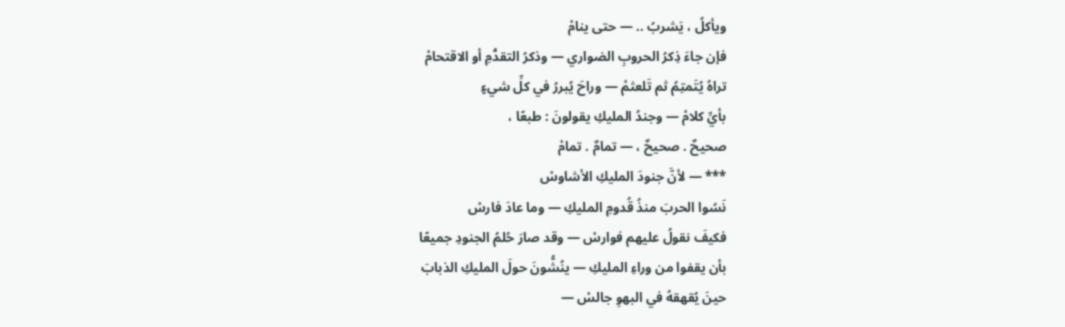ويأكلُ ، يَشربُ .. — حتى ينامْ
فإن جاءَ ذِكرُ الحروبِ الضواري — وذكرُ التقدُّمِ أو الاقتحامْ
تراهُ يُتَمتِمُ ثم تَلعثمْ — وراحَ يُبررُ في كلِّ شيءٍ
بأيِّ كلامْ — وجندُ المليكِ يقولونَ : طبعًا ،
صحيحٌ . صحيحٌ ، — تمامٌ . تمامْ
*** — لأنَّ جنودَ المليكِ الأشاوسْ
نَسُوا الحربَ منذُ قُدومِ المليكِ — وما عادَ فارسْ
فكيفَ نقولُ عليهم فوارسْ — وقد صارَ حُلمُ الجنودِ جميعًا
بأن يقفوا من وراءِ المليكِ — ينُشُّونَ حولَ المليكِ الذبابَ
حينَ يُقهقهُ في البهوِ جالسْ —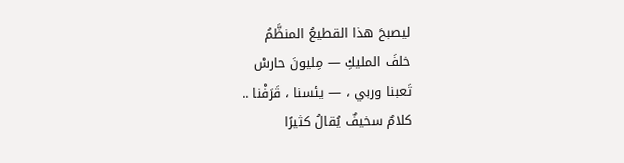ليصبحَ هذا القطيعُ المنظَّمُ
خلفَ المليكِ — مِليونَ حارسْ
تَعبنا وربي ، — يئسنا ، قَرَفْنا ..
كلامٌ سخيفٌ يُقالُ كثيرًا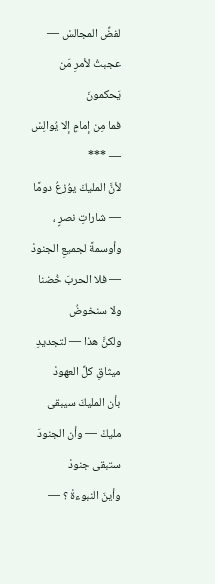لفضِّ المجالسْ — عجبتُ لأمرِ مَن يَحكمونَ
فما مِن إمامٍ إلا يُوالِسْ — ***
لأنَّ المليكَ يوُزعُ دومًا — شاراتِ نصرٍ ،
وأوسمةً لجميعِ الجنودْ — فلا الحربَ خُضنا ولا سنخوضُ
ولكنَّ هذا — لتجديدِ ميثاقِ كلِّ العهودْ
بأن المليكَ سيبقى مليكْ — وأن الجنودَ ستبقى جنودْ
وأينَ النبوءةْ ؟ —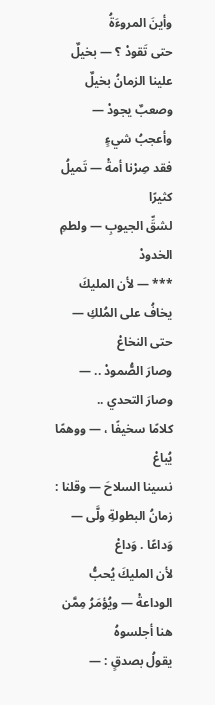وأينَ المروءَةُ
حتى تَقودْ ؟ — بخيلٌ علينا الزمانُ بخيلٌ
وصعبٌ يجودْ — وأعجبُ شيءٍ
فقد صِرْنا أمةْ — تَميلُ كثيرًا
لشقِّ الجيوبِ — ولطمِ الخدودْ
*** — لأن المليكَ
يخافُ على المُلكِ — حتى النخاعْ
وصارَ الصُّمودْ .. — وصارَ التحدي ..
كلامًا سخيفًا ، — ووهمًا يُباعْ
نسينا السلاحَ — وقلنا :
زمانُ البطولةِ ولَّى — وَداعًا . وَداعْ
لأن المليكَ يُحبُّ الوداعةْ — ويُؤمَرُ مِمَّن هنا أجلسوهُ
يقولُ بصدقٍ : —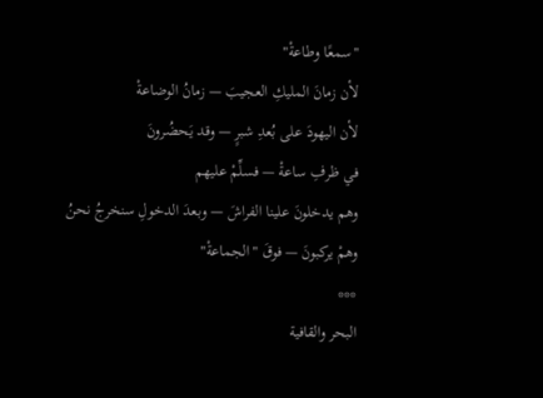"سمعًا وطاعةْ"
لأن زمانَ المليكِ العجيبَ — زمانُ الوضاعةْ
لأن اليهودَ على بُعدِ شبرٍ — وقد يَحضُرونَ
في ظرفِ ساعةْ — فسلِّمْ عليهم
وهم يدخلونَ علينا الفراشَ — وبعدَ الدخولِ سنخرجُ نحنُ
وهمْ يركبونَ — فوقَ "الجماعةْ"
***
البحر والقافية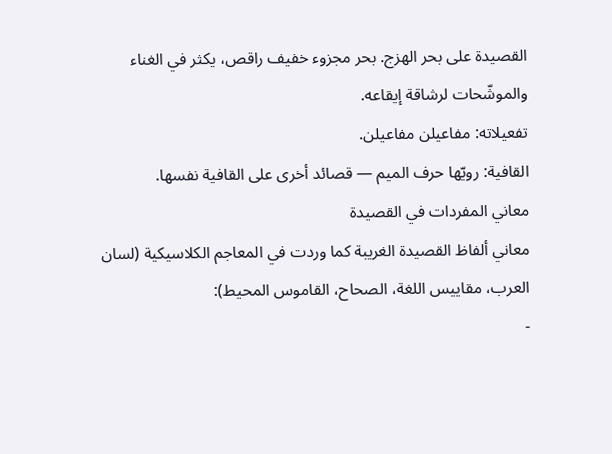القصيدة على بحر الهزج. بحر مجزوء خفيف راقص، يكثر في الغناء والموشّحات لرشاقة إيقاعه.
تفعيلاته: مفاعيلن مفاعيلن.
القافية: رويّها حرف الميم — قصائد أخرى على القافية نفسها.
معاني المفردات في القصيدة
معاني ألفاظ القصيدة الغريبة كما وردت في المعاجم الكلاسيكية (لسان العرب، مقاييس اللغة، الصحاح، القاموس المحيط):
-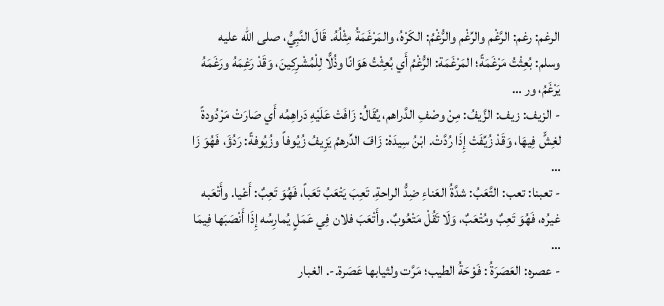الرغم: رغم: الرَّغْم والرِّغْم والرُّغْمُ: الكَرْهُ، والمَرْغَمَةُ مِثْلُهُ. قَالَ النَّبِيُّ، صلى الله عليه وسلم: بُعِثْتُ مَرْغَمَةً؛ المَرْغَمَة: الرُّغْمُ أَي بُعِثْتُ هَوَانًا وذُلًّا لِلْمُشْرِكِينَ، وَقَدْ رَغِمَهُ ورَغَمَهُ يَرْغَمُ، ور …
- الزيف: زيف: الزَّيفُ: مِنْ وصْفِ الدَّراهم، يُقَالُ: زَافَتْ عَلَيْهِ دَراهِمُه أَي صَارَتْ مَرْدُودةً لغِشٍّ فِيهَا، وَقَدْ زُيِّفَتْ إِذَا رُدَّتْ. ابْنُ سِيدَهْ: زَافَ الدِّرهمُ يَزِيفُ زُيُوفاً وزُيُوفةً: رَدُؤَ، فَهُوَ زَا …
- تعبنا: تعب: التَّعَبُ: شدَّةُ العَناءِ ضِدُّ الراحةِ. تَعِبَ يَتْعَبُ تَعَباً، فَهُوَ تَعِبٌ: أَعْيا. وأَتْعَبه غيرُه، فَهُوَ تَعِبٌ ومُتْعَبٌ، وَلَا تَقُلْ مَتْعُوبٌ. وأَتْعَبَ فلان فِي عَمَلٍ يُمارِسُه إِذَا أَنْصَبَها فِيمَا …
- عصره: العَصَرَةُ : فَوْحَةُ الطيب؛ مَرَّت ولثيابها عَصَرة.-. الغبار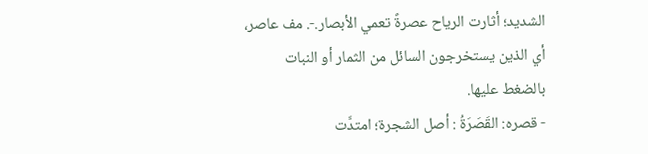الشديد؛ أثارت الرياح عصرةً تعمي الأبصار.-. مف عاصر، أي الذين يستخرجون السائل من الثمار أو النبات بالضغط عليها.
- قصره: القَصَرَةُ : أصل الشجرة؛ امتدَّت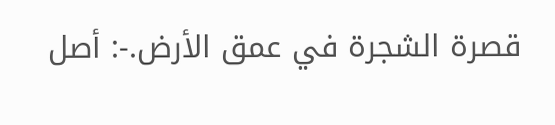قصرة الشجرة في عمق الأرض.-: أصل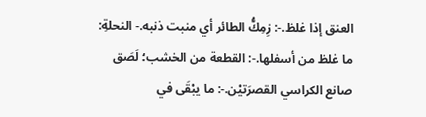العنق إذا غلظ.-: زِمِكُّ الطائر أي منبت ذنبه.- النحلةِ: ما غلظ من أسفلها.-: القطعة من الخشب؛ لَصَق صانع الكراسي القصرَتيْن.-: ما يبْقَى في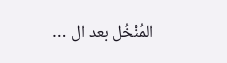المُنْخُل بعد ال …